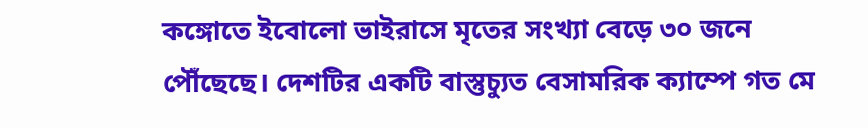কঙ্গোতে ইবোলো ভাইরাসে মৃতের সংখ্যা বেড়ে ৩০ জনে পৌঁছেছে। দেশটির একটি বাস্তুচ্যুত বেসামরিক ক্যাম্পে গত মে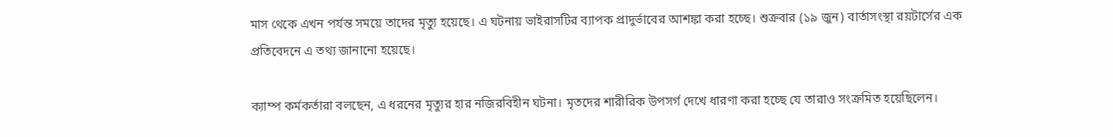মাস থেকে এখন পর্যন্ত সময়ে তাদের মৃত্যু হয়েছে। এ ঘটনায় ভাইরাসটির ব্যাপক প্রাদুর্ভাবের আশঙ্কা করা হচ্ছে। শুক্রবার (১৯ জুন) বার্তাসংস্থা রয়টার্সের এক প্রতিবেদনে এ তথ্য জানানো হয়েছে।

ক্যাম্প কর্মকর্তারা বলছেন, এ ধরনের মৃত্যুর হার নজিরবিহীন ঘটনা। মৃতদের শারীরিক উপসর্গ দেখে ধারণা করা হচ্ছে যে তারাও সংক্রমিত হয়েছিলেন।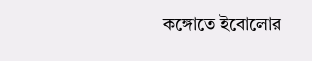কঙ্গোতে ইবোলোর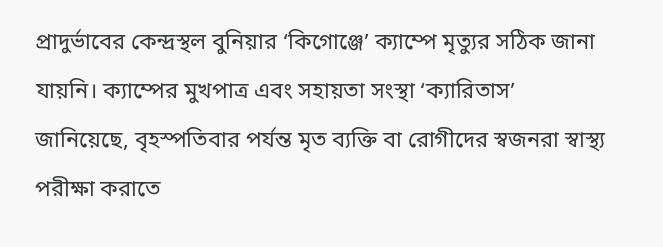প্রাদুর্ভাবের কেন্দ্রস্থল বুনিয়ার ‘কিগোঞ্জে’ ক্যাম্পে মৃত্যুর সঠিক জানা যায়নি। ক্যাম্পের মুখপাত্র এবং সহায়তা সংস্থা ‘ক্যারিতাস’ জানিয়েছে, বৃহস্পতিবার পর্যন্ত মৃত ব্যক্তি বা রোগীদের স্বজনরা স্বাস্থ্য পরীক্ষা করাতে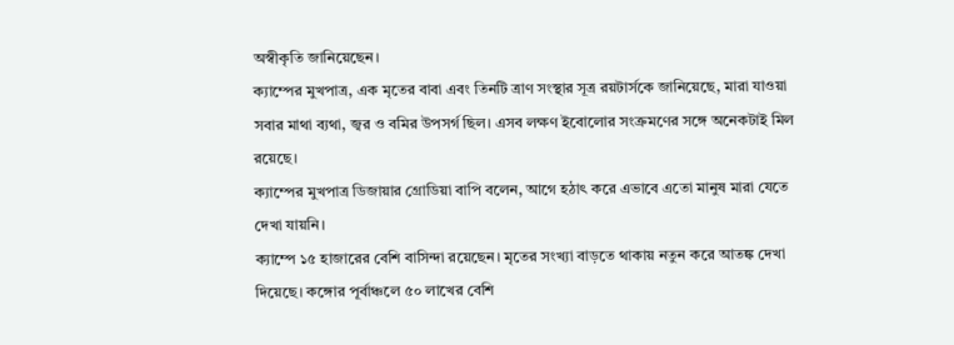অস্বীকৃতি জানিয়েছেন।
ক্যাম্পের মুখপাত্র, এক মৃতের বাবা এবং তিনটি ত্রাণ সংস্থার সূত্র রয়টার্সকে জানিয়েছে, মারা যাওয়া সবার মাথা ব্যথা, জ্বর ও বমির উপসর্গ ছিল। এসব লক্ষণ ইবোলোর সংক্রমণের সঙ্গে অনেকটাই মিল রয়েছে।
ক্যাম্পের মুখপাত্র ডিজায়ার গ্রোডিয়া বাপি বলেন, আগে হঠাৎ করে এভাবে এতো মানুষ মারা যেতে দেখা যায়নি।
ক্যাম্পে ১৫ হাজারের বেশি বাসিন্দা রয়েছেন। মৃতের সংখ্যা বাড়তে থাকায় নতুন করে আতঙ্ক দেখা দিয়েছে। কঙ্গোর পূর্বাঞ্চলে ৫০ লাখের বেশি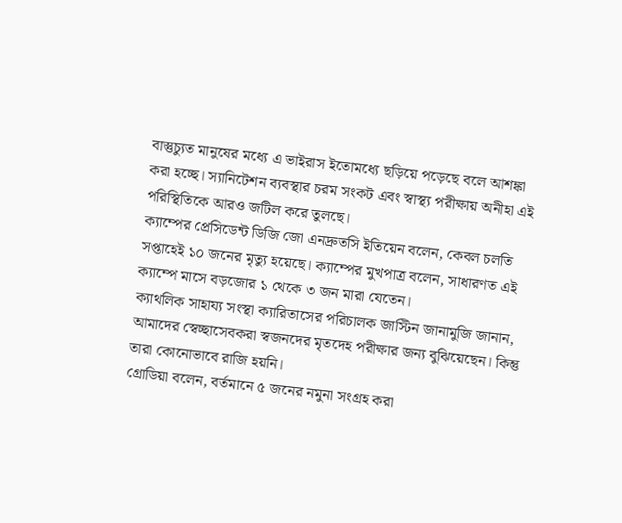বাস্তুচ্যুত মানুষের মধ্যে এ ভাইরাস ইতোমধ্যে ছড়িয়ে পড়েছে বলে আশঙ্কা করা হচ্ছে। স্যানিটেশন ব্যবস্থার চরম সংকট এবং স্বাস্থ্য পরীক্ষায় অনীহা এই পরিস্থিতিকে আরও জটিল করে তুলছে।
ক্যাম্পের প্রেসিডেন্ট ডিজি জো এনদ্রুতসি ইতিয়েন বলেন, কেবল চলতি সপ্তাহেই ১০ জনের মৃত্যু হয়েছে। ক্যাম্পের মুখপাত্র বলেন, সাধারণত এই ক্যাম্পে মাসে বড়জোর ১ থেকে ৩ জন মারা যেতেন।
ক্যাথলিক সাহায্য সংস্থা ক্যারিতাসের পরিচালক জাস্টিন জানামুজি জানান, আমাদের স্বেচ্ছাসেবকরা স্বজনদের মৃতদেহ পরীক্ষার জন্য বুঝিয়েছেন। কিন্তু তারা কোনোভাবে রাজি হয়নি।
গ্রোডিয়া বলেন, বর্তমানে ৫ জনের নমুনা সংগ্রহ করা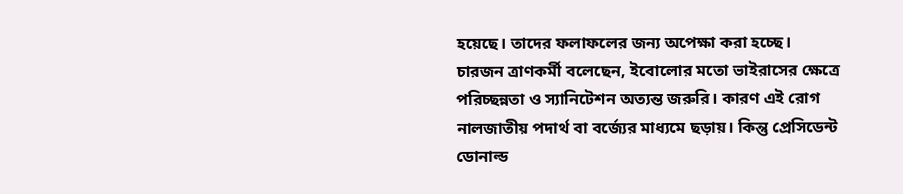হয়েছে। তাদের ফলাফলের জন্য অপেক্ষা করা হচ্ছে।
চারজন ত্রাণকর্মী বলেছেন, ইবোলোর মতো ভাইরাসের ক্ষেত্রে পরিচ্ছন্নতা ও স্যানিটেশন অত্যন্ত জরুরি। কারণ এই রোগ নালজাতীয় পদার্থ বা বর্জ্যের মাধ্যমে ছড়ায়। কিন্তু প্রেসিডেন্ট ডোনাল্ড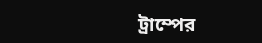ট্রাম্পের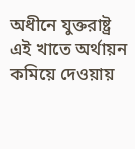অধীনে যুক্তরাষ্ট্র এই খাতে অর্থায়ন কমিয়ে দেওয়ায়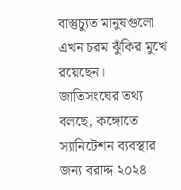বাস্তুচ্যুত মানুষগুলো এখন চরম ঝুঁকির মুখে রয়েছেন।
জাতিসংঘের তথ্য বলছে, কঙ্গোতে স্যানিটেশন ব্যবস্থার জন্য বরাদ্দ ২০২৪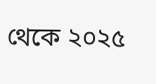থেকে ২০২৫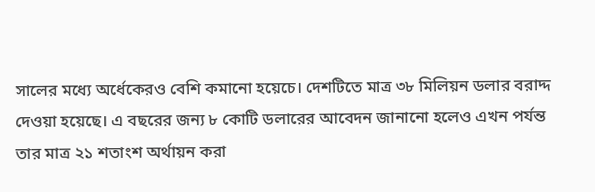সালের মধ্যে অর্ধেকেরও বেশি কমানো হয়েচে। দেশটিতে মাত্র ৩৮ মিলিয়ন ডলার বরাদ্দ দেওয়া হয়েছে। এ বছরের জন্য ৮ কোটি ডলারের আবেদন জানানো হলেও এখন পর্যন্ত তার মাত্র ২১ শতাংশ অর্থায়ন করা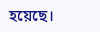হয়েছে।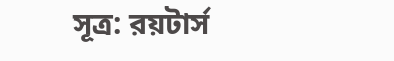সূত্র: রয়টার্স